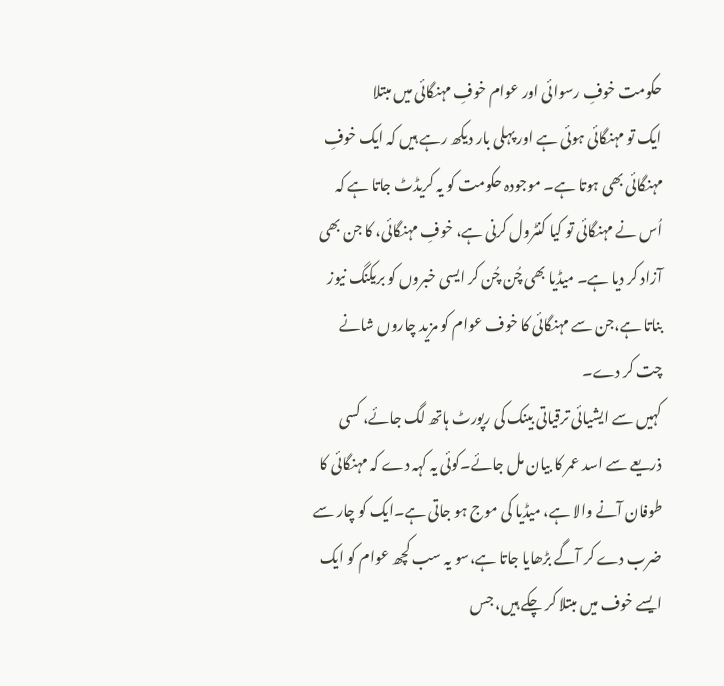حکومت خوفِ رسوائی اور عوام خوفِ مہنگائی میں مبتلا
ایک تو مہنگائی ہوئی ہے اور پہلی بار دیکھ رہے ہیں کہ ایک خوفِ مہنگائی بھی ہوتا ہے۔ موجودہ حکومت کو یہ کریڈٹ جاتا ہے کہ اُس نے مہنگائی تو کیا کنٹرول کرنی ہے، خوفِ مہنگائی، کا جن بھی آزاد کر دیا ہے۔ میڈیا بھی چُن چُن کر ایسی خبروں کو بریکنگ نیوز بناتا ہے،جن سے مہنگائی کا خوف عوام کو مزید چاروں شانے چت کر دے۔
کہیں سے ایشیائی ترقیاتی بینک کی رپورٹ ہاتھ لگ جائے، کسی ذریعے سے اسد عمر کا بیان مل جائے۔کوئی یہ کہہ دے کہ مہنگائی کا طوفان آنے والا ہے، میڈیا کی موج ہو جاتی ہے۔ایک کو چار سے ضرب دے کر آگے بڑھایا جاتا ہے،سو یہ سب کچھ عوام کو ایک ایسے خوف میں مبتلا کر چکے ہیں، جس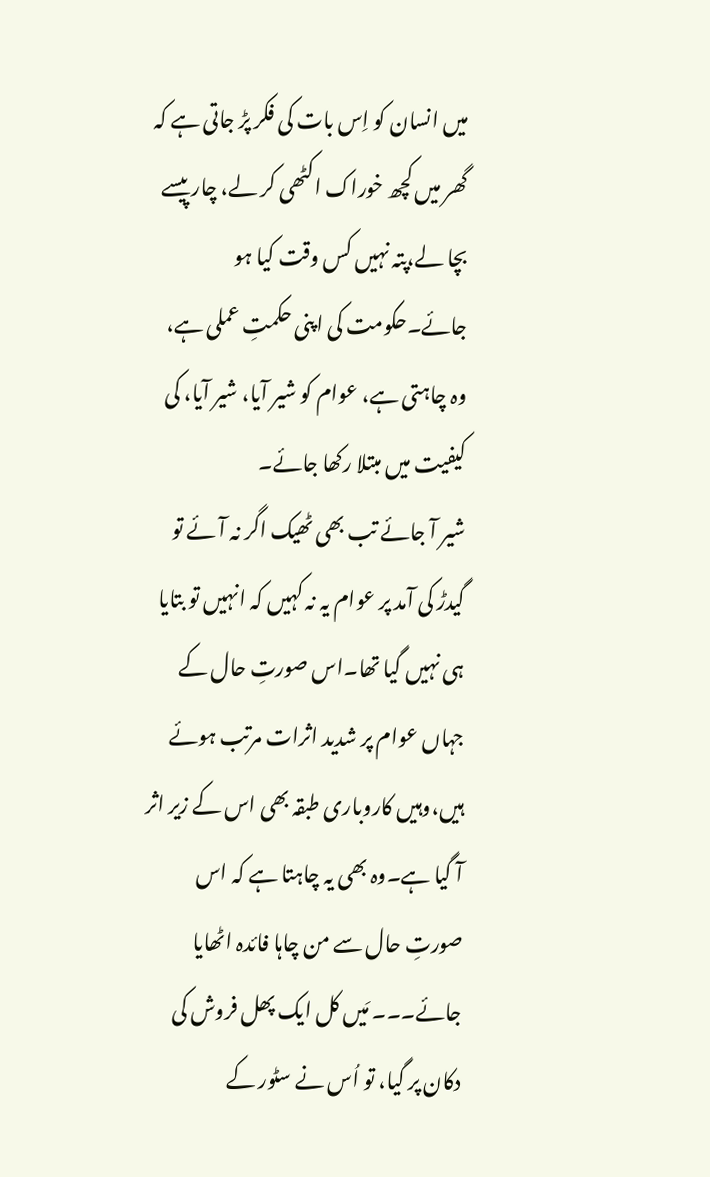میں انسان کو اِس بات کی فکر پڑ جاتی ہے کہ گھر میں کچھ خوراک اکٹھی کر لے، چار پیسے بچا لے،پتہ نہیں کس وقت کیا ہو جائے۔حکومت کی اپنی حکمتِ عملی ہے، وہ چاہتی ہے، عوام کو شیر آیا، شیر آیا، کی کیفیت میں مبتلا رکھا جائے۔
شیر آ جائے تب بھی ٹھیک اگر نہ آئے تو گیدڑ کی آمد پر عوام یہ نہ کہیں کہ انہیں تو بتایا ہی نہیں گیا تھا۔اس صورتِ حال کے جہاں عوام پر شدید اثرات مرتب ہوئے ہیں،وہیں کاروباری طبقہ بھی اس کے زیر اثر آ گیا ہے۔وہ بھی یہ چاہتا ہے کہ اس صورتِ حال سے من چاہا فائدہ اٹھایا جائے۔۔۔ مَیں کل ایک پھل فروش کی دکان پر گیا، تو اُس نے سٹور کے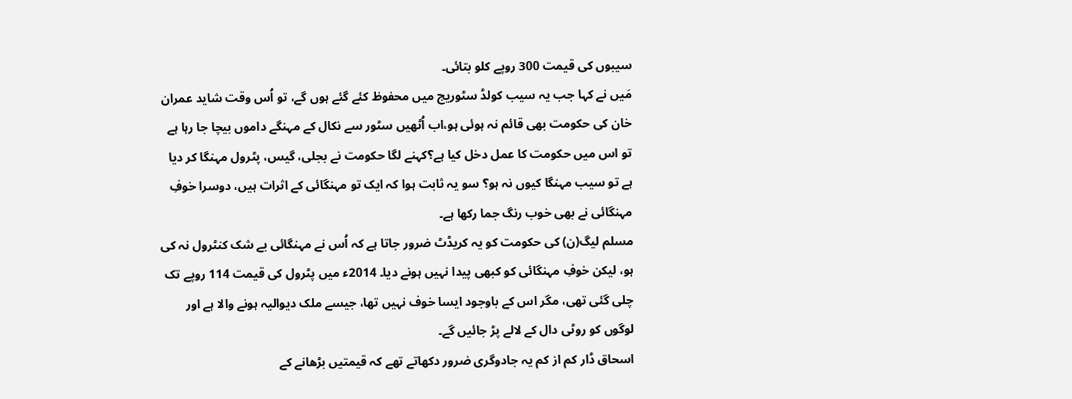سیبوں کی قیمت 300 روپے کلو بتائی۔
مَیں نے کہا جب یہ سیب کولڈ سٹوریج میں محفوظ کئے گئے ہوں گے، تو اُس وقت شاید عمران خان کی حکومت بھی قائم نہ ہوئی ہو،اب اُٹھیں سٹور سے نکال کے مہنگے داموں بیچا جا رہا ہے تو اس میں حکومت کا عمل دخل کیا ہے؟کہنے لگا حکومت نے بجلی، گیس، پٹرول مہنگا کر دیا ہے تو سیب مہنگا کیوں نہ ہو؟ سو یہ ثابت ہوا کہ ایک تو مہنگائی کے اثرات ہیں، دوسرا خوفِ مہنگائی نے بھی خوب رنگ جما رکھا ہے۔
مسلم لیگ(ن) کی حکومت کو یہ کریڈٹ ضرور جاتا ہے کہ اُس نے مہنگائی بے شک کنٹرول نہ کی ہو، لیکن خوفِ مہنگائی کو کبھی پیدا نہیں ہونے دیا۔ 2014ء میں پٹرول کی قیمت 114 روپے تک چلی گئی تھی، مگر اس کے باوجود ایسا خوف نہیں تھا، جیسے ملک دیوالیہ ہونے والا ہے اور لوگوں کو روٹی دال کے لالے پڑ جائیں گے۔
اسحاق ڈار کم از کم یہ جادوگری ضرور دکھاتے تھے کہ قیمتیں بڑھانے کے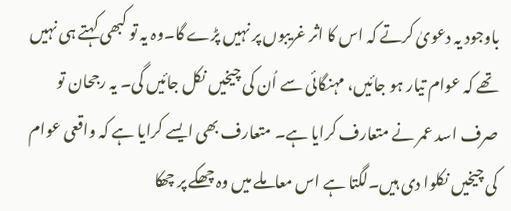باوجود یہ دعویٰ کرتے کہ اس کا اثر غریبوں پر نہیں پڑے گا۔وہ یہ تو کبھی کہتے ہی نہیں تھے کہ عوام تیار ہو جائیں، مہنگائی سے اُن کی چیخیں نکل جائیں گی۔ یہ رجحان تو صرف اسد عمر نے متعارف کرایا ہے۔ متعارف بھی ایسے کرایا ہے کہ واقعی عوام کی چیخیں نکلوا دی ہیں۔لگتا ہے اس معاملے میں وہ چھکے پر چھکا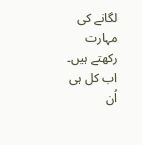لگانے کی مہارت رکھتے ہیں۔ اب کل ہی اُن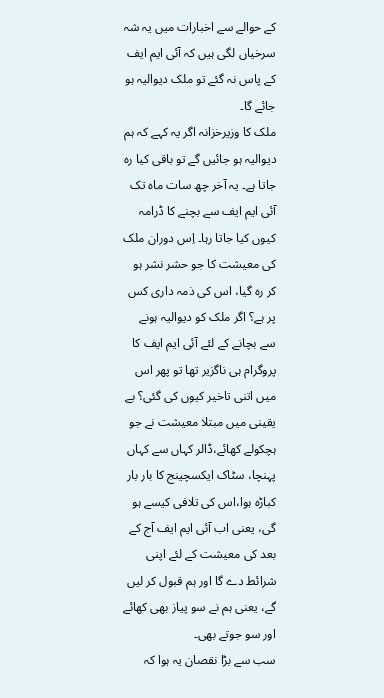کے حوالے سے اخبارات میں یہ شہ سرخیاں لگی ہیں کہ آئی ایم ایف کے پاس نہ گئے تو ملک دیوالیہ ہو جائے گا۔
ملک کا وزیرخزانہ اگر یہ کہے کہ ہم دیوالیہ ہو جائیں گے تو باقی کیا رہ جاتا ہے۔ یہ آخر چھ سات ماہ تک آئی ایم ایف سے بچنے کا ڈرامہ کیوں کیا جاتا رہا۔ اِس دوران ملک کی معیشت کا جو حشر نشر ہو کر رہ گیا، اس کی ذمہ داری کس پر ہے؟ اگر ملک کو دیوالیہ ہونے سے بچانے کے لئے آئی ایم ایف کا پروگرام ہی ناگزیر تھا تو پھر اس میں اتنی تاخیر کیوں کی گئی؟ بے یقینی میں مبتلا معیشت نے جو ہچکولے کھائے،ڈالر کہاں سے کہاں پہنچا، سٹاک ایکسچینج کا بار بار کباڑہ ہوا،اس کی تلافی کیسے ہو گی، یعنی اب آئی ایم ایف آج کے بعد کی معیشت کے لئے اپنی شرائط دے گا اور ہم قبول کر لیں گے، یعنی ہم نے سو پیاز بھی کھائے اور سو جوتے بھی۔
سب سے بڑا نقصان یہ ہوا کہ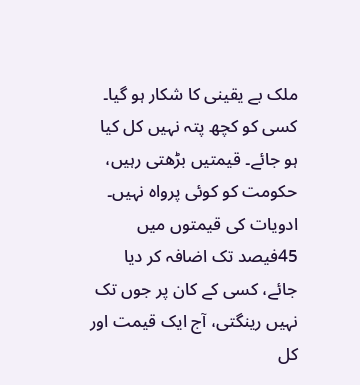ملک بے یقینی کا شکار ہو گیا۔ کسی کو کچھ پتہ نہیں کل کیا ہو جائے۔ قیمتیں بڑھتی رہیں، حکومت کو کوئی پرواہ نہیں۔ ادویات کی قیمتوں میں 45فیصد تک اضافہ کر دیا جائے، کسی کے کان پر جوں تک نہیں رینگتی، آج ایک قیمت اور کل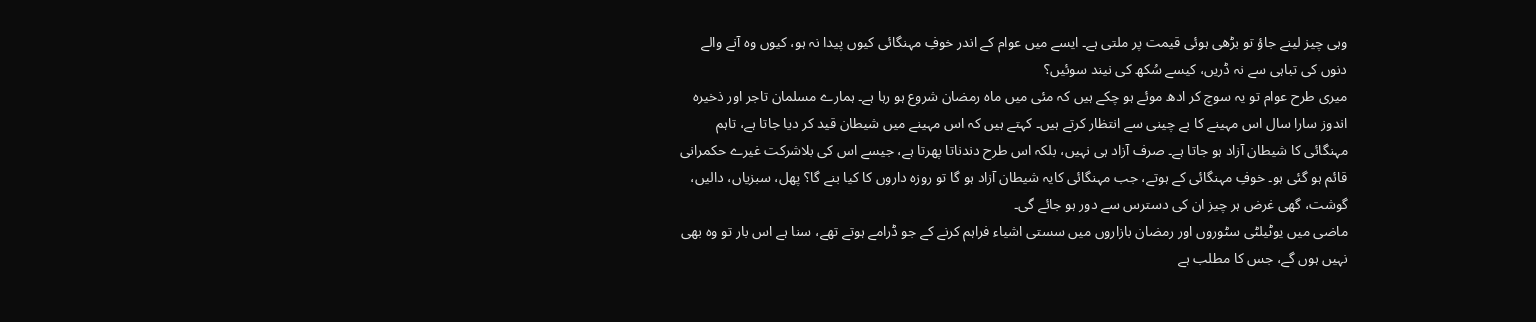وہی چیز لینے جاؤ تو بڑھی ہوئی قیمت پر ملتی ہے۔ ایسے میں عوام کے اندر خوفِ مہنگائی کیوں پیدا نہ ہو، کیوں وہ آنے والے دنوں کی تباہی سے نہ ڈریں، کیسے سُکھ کی نیند سوئیں؟
میری طرح عوام تو یہ سوچ کر ادھ موئے ہو چکے ہیں کہ مئی میں ماہ رمضان شروع ہو رہا ہے۔ ہمارے مسلمان تاجر اور ذخیرہ اندوز سارا سال اس مہینے کا بے چینی سے انتظار کرتے ہیں۔ کہتے ہیں کہ اس مہینے میں شیطان قید کر دیا جاتا ہے، تاہم مہنگائی کا شیطان آزاد ہو جاتا ہے۔ صرف آزاد ہی نہیں، بلکہ اس طرح دندناتا پھرتا ہے، جیسے اس کی بلاشرکت غیرے حکمرانی قائم ہو گئی ہو۔ خوفِ مہنگائی کے ہوتے، جب مہنگائی کایہ شیطان آزاد ہو گا تو روزہ داروں کا کیا بنے گا؟ پھل، سبزیاں، دالیں، گوشت، گھی غرض ہر چیز ان کی دسترس سے دور ہو جائے گی۔
ماضی میں یوٹیلٹی سٹوروں اور رمضان بازاروں میں سستی اشیاء فراہم کرنے کے جو ڈرامے ہوتے تھے، سنا ہے اس بار تو وہ بھی نہیں ہوں گے، جس کا مطلب ہے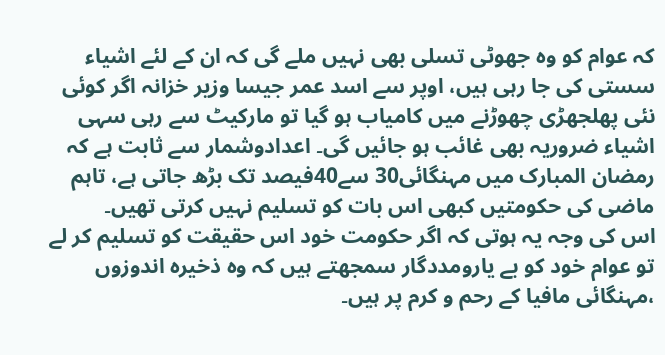کہ عوام کو وہ جھوٹی تسلی بھی نہیں ملے گی کہ ان کے لئے اشیاء سستی کی جا رہی ہیں، اوپر سے اسد عمر جیسا وزیر خزانہ اگر کوئی نئی پھلجھڑی چھوڑنے میں کامیاب ہو گیا تو مارکیٹ سے رہی سہی اشیاء ضروریہ بھی غائب ہو جائیں گی۔ اعدادوشمار سے ثابت ہے کہ رمضان المبارک میں مہنگائی30 سے40فیصد تک بڑھ جاتی ہے، تاہم ماضی کی حکومتیں کبھی اس بات کو تسلیم نہیں کرتی تھیں۔
اس کی وجہ یہ ہوتی کہ اگر حکومت خود اس حقیقت کو تسلیم کر لے تو عوام خود کو بے یارومددگار سمجھتے ہیں کہ وہ ذخیرہ اندوزوں ،مہنگائی مافیا کے رحم و کرم پر ہیں۔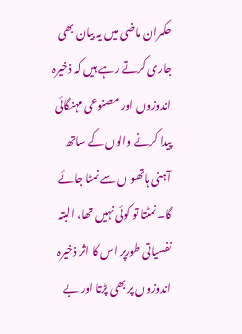حکمران ماضی میں یہ بیان بھی جاری کرتے رہے ہیں کہ ذخیرہ اندوزوں اور مصنوعی مہنگائی پیدا کرنے والوں کے ساتھ آہنی ہاتھو ں سے نمٹا جائے گا۔ نمٹتا تو کوئی نہیں تھا، البتہ نفسیاتی طورپر اس کا اثر ذخیرہ اندوزوں پر بھی پڑتا اور بے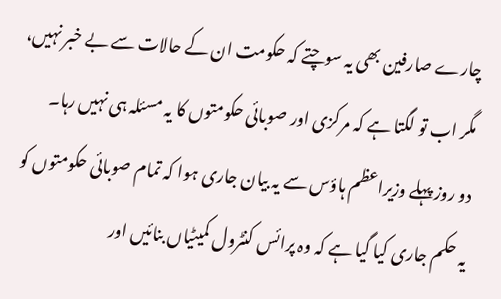چارے صارفین بھی یہ سوچتے کہ حکومت ان کے حالات سے بے خبر نہیں، مگر اب تو لگتا ہے کہ مرکزی اور صوبائی حکومتوں کا یہ مسئلہ ہی نہیں رہا۔
دو روز پہلے وزیراعظم ہاؤس سے یہ بیان جاری ہوا کہ تمام صوبائی حکومتوں کو یہ حکم جاری کیا گیا ہے کہ وہ پرائس کنٹرول کمیٹیاں بنائیں اور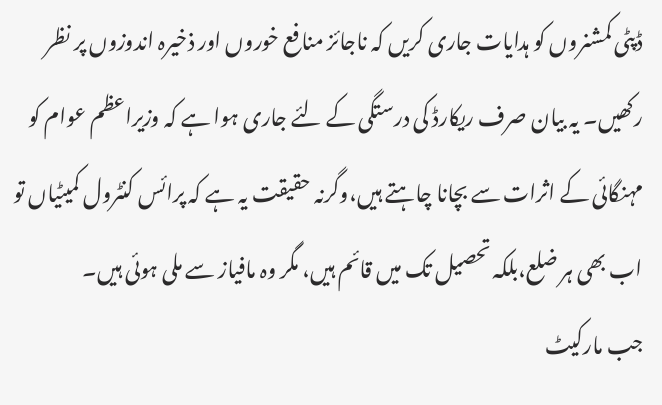ڈپٹی کمشنروں کو ہدایات جاری کریں کہ ناجائز منافع خوروں اور ذخیرہ اندوزوں پر نظر رکھیں۔ یہ بیان صرف ریکارڈ کی درستگی کے لئے جاری ہوا ہے کہ وزیراعظم عوام کو مہنگائی کے اثرات سے بچانا چاہتے ہیں،وگرنہ حقیقت یہ ہے کہ پرائس کنٹرول کمیٹیاں تو اب بھی ہر ضلع،بلکہ تحصیل تک میں قائم ہیں، مگر وہ مافیاز سے ملی ہوئی ہیں۔
جب مارکیٹ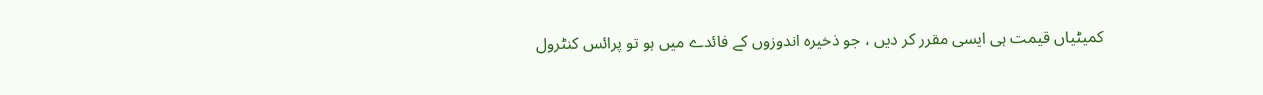کمیٹیاں قیمت ہی ایسی مقرر کر دیں ، جو ذخیرہ اندوزوں کے فائدے میں ہو تو پرائس کنٹرول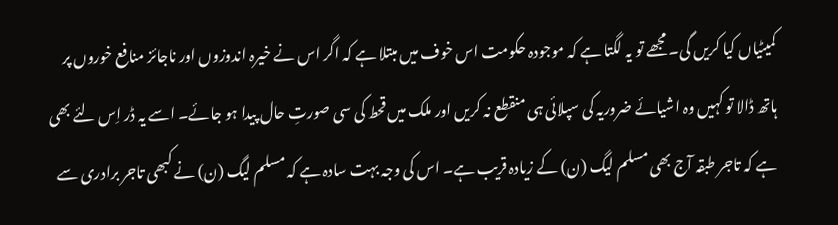کمیٹیاں کیا کریں گی۔ مجھے تو یہ لگتا ہے کہ موجودہ حکومت اس خوف میں مبتلا ہے کہ اگر اس نے خیرہ اندوزوں اور ناجائز منافع خوروں پر ہاتھ ڈالا تو کہیں وہ اشیائے ضروریہ کی سپلائی ہی منقطع نہ کریں اور ملک میں قحط کی سی صورتِ حال پیدا ہو جائے۔ اسے یہ ڈر اِس لئے بھی ہے کہ تاجر طبقہ آج بھی مسلم لیگ (ن) کے زیادہ قریب ہے۔ اس کی وجہ بہت سادہ ہے کہ مسلم لیگ (ن) نے کبھی تاجر برادری سے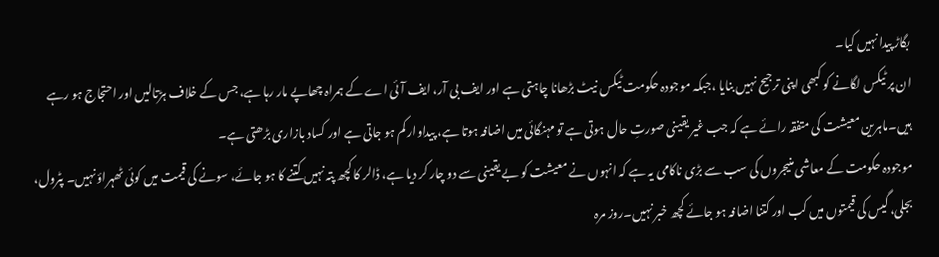بگاڑ پیدا نہیں کیا۔
ان پر ٹیکس لگانے کو کبھی اپنی ترجیح نہیں بنایا ،جبکہ موجودہ حکومت ٹیکس نیٹ بڑھانا چاہتی ہے اور ایف بی آر، ایف آئی اے کے ہمراہ چھاپے مار رہا ہے، جس کے خلاف ہڑتالیں اور احتجاج ہو رہے ہیں۔ماہرین معیشت کی متفقہ رائے ہے کہ جب غیر یقینی صورتِ حال ہوتی ہے تو مہنگائی میں اضافہ ہوتا ہے، پیداوار کم ہو جاتی ہے اور کساد بازاری بڑھتی ہے۔
موجودہ حکومت کے معاشی منیجروں کی سب سے بڑی ناکامی یہ ہے کہ انہوں نے معیشت کو بے یقینی سے دو چار کر دیا ہے، ڈالر کا کچھ پتہ نہیں کتنے کا ہو جائے، سونے کی قیمت میں کوئی ٹھہراؤ نہیں۔ پٹرول، بجلی، گیس کی قیمتوں میں کب اور کتنا اضافہ ہو جائے کچھ خبر نہیں۔روز مرہ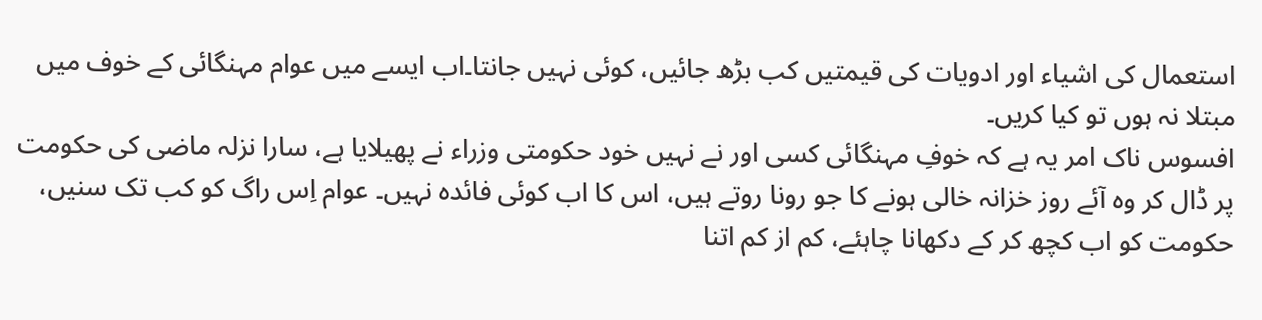استعمال کی اشیاء اور ادویات کی قیمتیں کب بڑھ جائیں، کوئی نہیں جانتا۔اب ایسے میں عوام مہنگائی کے خوف میں مبتلا نہ ہوں تو کیا کریں۔
افسوس ناک امر یہ ہے کہ خوفِ مہنگائی کسی اور نے نہیں خود حکومتی وزراء نے پھیلایا ہے، سارا نزلہ ماضی کی حکومت پر ڈال کر وہ آئے روز خزانہ خالی ہونے کا جو رونا روتے ہیں، اس کا اب کوئی فائدہ نہیں۔ عوام اِس راگ کو کب تک سنیں، حکومت کو اب کچھ کر کے دکھانا چاہئے، کم از کم اتنا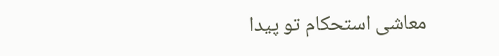معاشی استحکام تو پیدا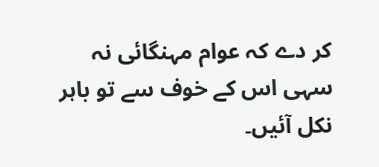کر دے کہ عوام مہنگائی نہ سہی اس کے خوف سے تو باہر نکل آئیں۔